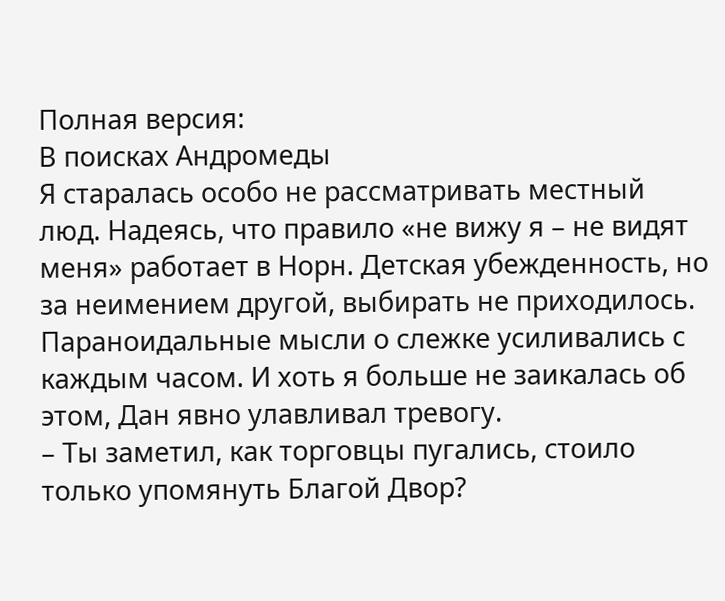Полная версия:
В поисках Андромеды
Я старалась особо не рассматривать местный люд. Надеясь, что правило «не вижу я – не видят меня» работает в Норн. Детская убежденность, но за неимением другой, выбирать не приходилось. Параноидальные мысли о слежке усиливались с каждым часом. И хоть я больше не заикалась об этом, Дан явно улавливал тревогу.
– Ты заметил, как торговцы пугались, стоило только упомянуть Благой Двор?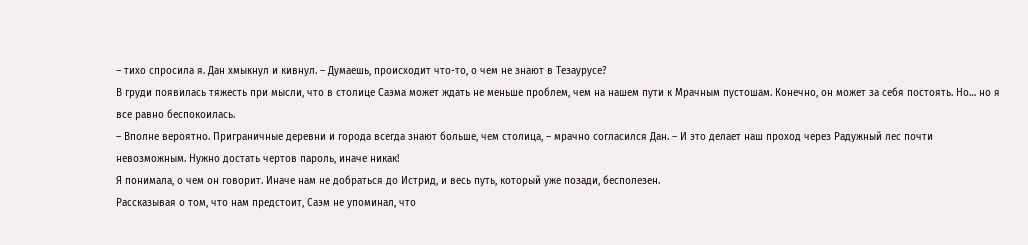– тихо спросила я. Дан хмыкнул и кивнул. – Думаешь, происходит что-то, о чем не знают в Тезаурусе?
В груди появилась тяжесть при мысли, что в столице Саэма может ждать не меньше проблем, чем на нашем пути к Мрачным пустошам. Конечно, он может за себя постоять. Но… но я все равно беспокоилась.
– Вполне вероятно. Приграничные деревни и города всегда знают больше, чем столица, – мрачно согласился Дан. – И это делает наш проход через Радужный лес почти невозможным. Нужно достать чертов пароль, иначе никак!
Я понимала, о чем он говорит. Иначе нам не добраться до Истрид, и весь путь, который уже позади, бесполезен.
Рассказывая о том, что нам предстоит, Саэм не упоминал, что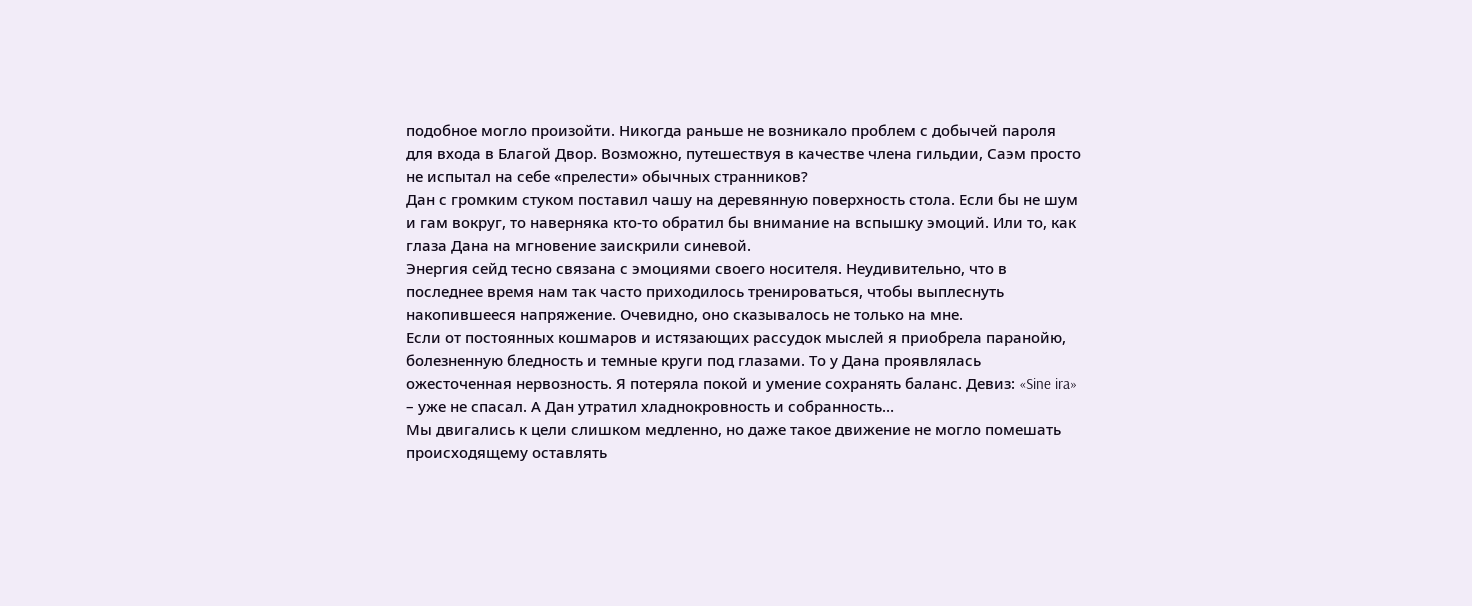подобное могло произойти. Никогда раньше не возникало проблем с добычей пароля для входа в Благой Двор. Возможно, путешествуя в качестве члена гильдии, Саэм просто не испытал на себе «прелести» обычных странников?
Дан с громким стуком поставил чашу на деревянную поверхность стола. Если бы не шум и гам вокруг, то наверняка кто-то обратил бы внимание на вспышку эмоций. Или то, как глаза Дана на мгновение заискрили синевой.
Энергия сейд тесно связана с эмоциями своего носителя. Неудивительно, что в последнее время нам так часто приходилось тренироваться, чтобы выплеснуть накопившееся напряжение. Очевидно, оно сказывалось не только на мне.
Если от постоянных кошмаров и истязающих рассудок мыслей я приобрела паранойю, болезненную бледность и темные круги под глазами. То у Дана проявлялась ожесточенная нервозность. Я потеряла покой и умение сохранять баланс. Девиз: «Sine ira» – уже не спасал. А Дан утратил хладнокровность и собранность…
Мы двигались к цели слишком медленно, но даже такое движение не могло помешать происходящему оставлять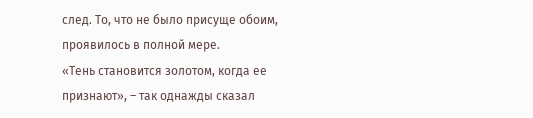след. То, что не было присуще обоим, проявилось в полной мере.
«Тень становится золотом, когда ее признают», – так однажды сказал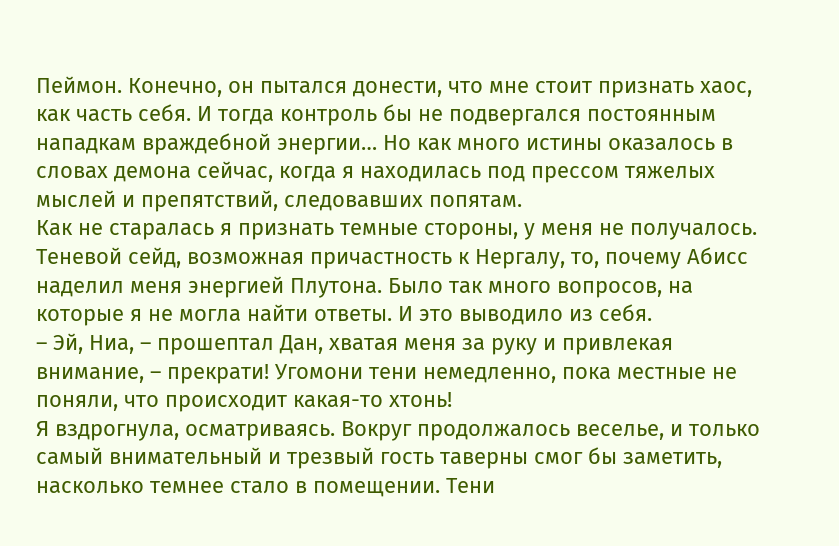Пеймон. Конечно, он пытался донести, что мне стоит признать хаос, как часть себя. И тогда контроль бы не подвергался постоянным нападкам враждебной энергии… Но как много истины оказалось в словах демона сейчас, когда я находилась под прессом тяжелых мыслей и препятствий, следовавших попятам.
Как не старалась я признать темные стороны, у меня не получалось. Теневой сейд, возможная причастность к Нергалу, то, почему Абисс наделил меня энергией Плутона. Было так много вопросов, на которые я не могла найти ответы. И это выводило из себя.
– Эй, Ниа, – прошептал Дан, хватая меня за руку и привлекая внимание, – прекрати! Угомони тени немедленно, пока местные не поняли, что происходит какая-то хтонь!
Я вздрогнула, осматриваясь. Вокруг продолжалось веселье, и только самый внимательный и трезвый гость таверны смог бы заметить, насколько темнее стало в помещении. Тени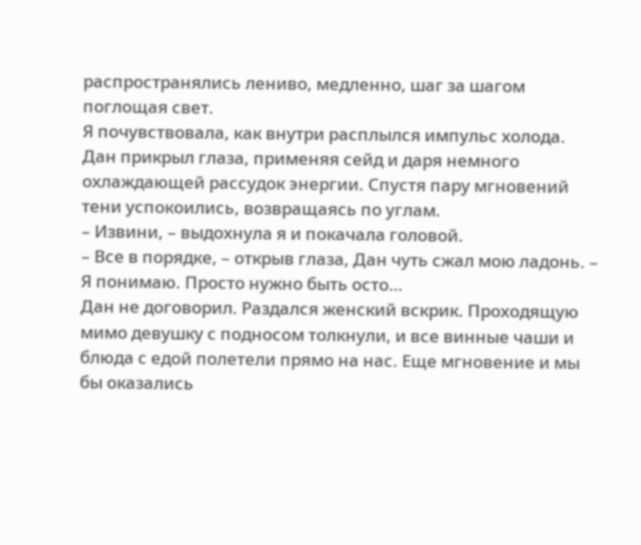распространялись лениво, медленно, шаг за шагом поглощая свет.
Я почувствовала, как внутри расплылся импульс холода. Дан прикрыл глаза, применяя сейд и даря немного охлаждающей рассудок энергии. Спустя пару мгновений тени успокоились, возвращаясь по углам.
– Извини, – выдохнула я и покачала головой.
– Все в порядке, – открыв глаза, Дан чуть сжал мою ладонь. – Я понимаю. Просто нужно быть осто…
Дан не договорил. Раздался женский вскрик. Проходящую мимо девушку с подносом толкнули, и все винные чаши и блюда с едой полетели прямо на нас. Еще мгновение и мы бы оказались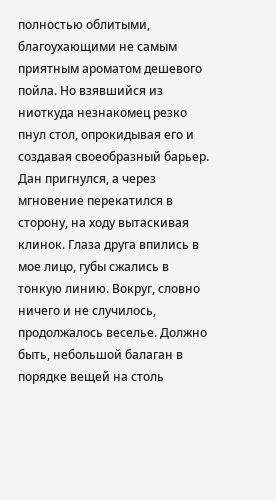полностью облитыми, благоухающими не самым приятным ароматом дешевого пойла. Но взявшийся из ниоткуда незнакомец резко пнул стол, опрокидывая его и создавая своеобразный барьер.
Дан пригнулся, а через мгновение перекатился в сторону, на ходу вытаскивая клинок. Глаза друга впились в мое лицо, губы сжались в тонкую линию. Вокруг, словно ничего и не случилось, продолжалось веселье. Должно быть, небольшой балаган в порядке вещей на столь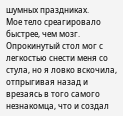шумных праздниках.
Мое тело среагировало быстрее, чем мозг. Опрокинутый стол мог с легкостью снести меня со стула, но я ловко вскочила, отпрыгивая назад и врезаясь в того самого незнакомца, что и создал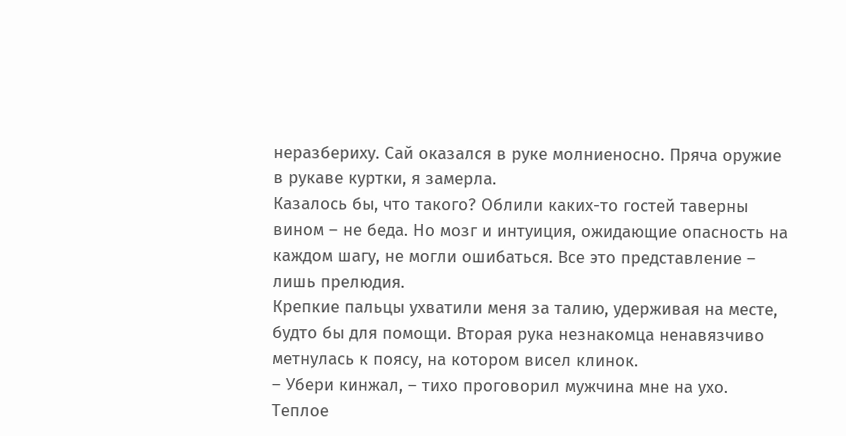неразбериху. Сай оказался в руке молниеносно. Пряча оружие в рукаве куртки, я замерла.
Казалось бы, что такого? Облили каких-то гостей таверны вином – не беда. Но мозг и интуиция, ожидающие опасность на каждом шагу, не могли ошибаться. Все это представление – лишь прелюдия.
Крепкие пальцы ухватили меня за талию, удерживая на месте, будто бы для помощи. Вторая рука незнакомца ненавязчиво метнулась к поясу, на котором висел клинок.
– Убери кинжал, – тихо проговорил мужчина мне на ухо.
Теплое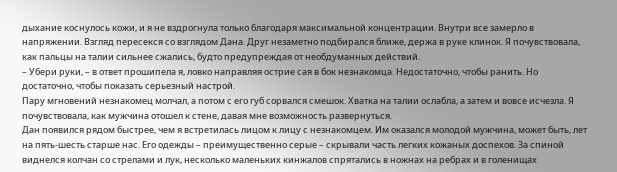дыхание коснулось кожи, и я не вздрогнула только благодаря максимальной концентрации. Внутри все замерло в напряжении. Взгляд пересекся со взглядом Дана. Друг незаметно подбирался ближе, держа в руке клинок. Я почувствовала, как пальцы на талии сильнее сжались, будто предупреждая от необдуманных действий.
– Убери руки, – в ответ прошипела я, ловко направляя острие сая в бок незнакомца. Недостаточно, чтобы ранить. Но достаточно, чтобы показать серьезный настрой.
Пару мгновений незнакомец молчал, а потом с его губ сорвался смешок. Хватка на талии ослабла, а затем и вовсе исчезла. Я почувствовала, как мужчина отошел к стене, давая мне возможность развернуться.
Дан появился рядом быстрее, чем я встретилась лицом к лицу с незнакомцем. Им оказался молодой мужчина, может быть, лет на пять-шесть старше нас. Его одежды – преимущественно серые – скрывали часть легких кожаных доспехов. За спиной виднелся колчан со стрелами и лук, несколько маленьких кинжалов спрятались в ножнах на ребрах и в голенищах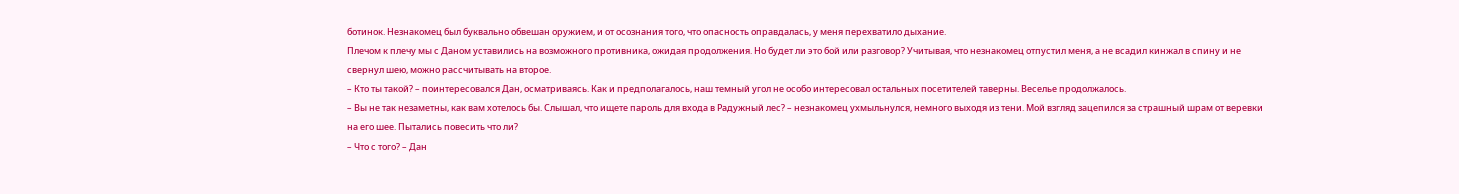ботинок. Незнакомец был буквально обвешан оружием, и от осознания того, что опасность оправдалась, у меня перехватило дыхание.
Плечом к плечу мы с Даном уставились на возможного противника, ожидая продолжения. Но будет ли это бой или разговор? Учитывая, что незнакомец отпустил меня, а не всадил кинжал в спину и не свернул шею, можно рассчитывать на второе.
– Кто ты такой? – поинтересовался Дан, осматриваясь. Как и предполагалось, наш темный угол не особо интересовал остальных посетителей таверны. Веселье продолжалось.
– Вы не так незаметны, как вам хотелось бы. Слышал, что ищете пароль для входа в Радужный лес? – незнакомец ухмыльнулся, немного выходя из тени. Мой взгляд зацепился за страшный шрам от веревки на его шее. Пытались повесить что ли?
– Что с того? – Дан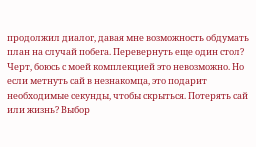продолжил диалог, давая мне возможность обдумать план на случай побега. Перевернуть еще один стол? Черт, боюсь с моей комплекцией это невозможно. Но если метнуть сай в незнакомца, это подарит необходимые секунды, чтобы скрыться. Потерять сай или жизнь? Выбор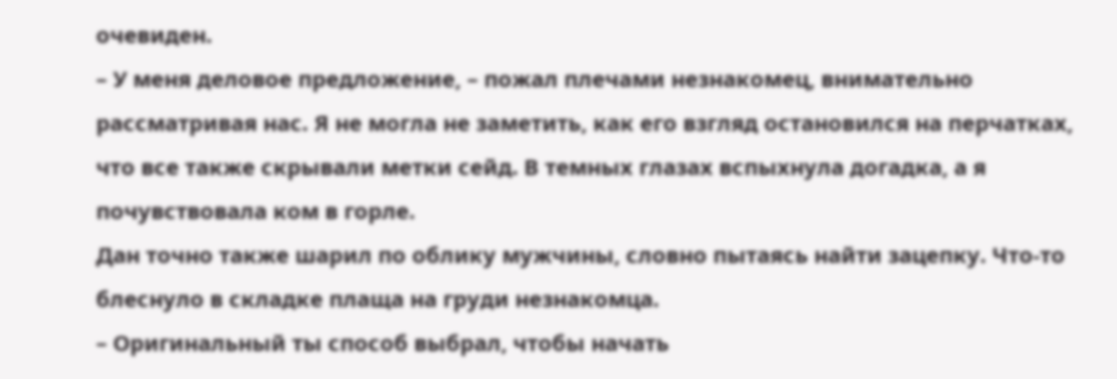очевиден.
– У меня деловое предложение, – пожал плечами незнакомец, внимательно рассматривая нас. Я не могла не заметить, как его взгляд остановился на перчатках, что все также скрывали метки сейд. В темных глазах вспыхнула догадка, а я почувствовала ком в горле.
Дан точно также шарил по облику мужчины, словно пытаясь найти зацепку. Что-то блеснуло в складке плаща на груди незнакомца.
– Оригинальный ты способ выбрал, чтобы начать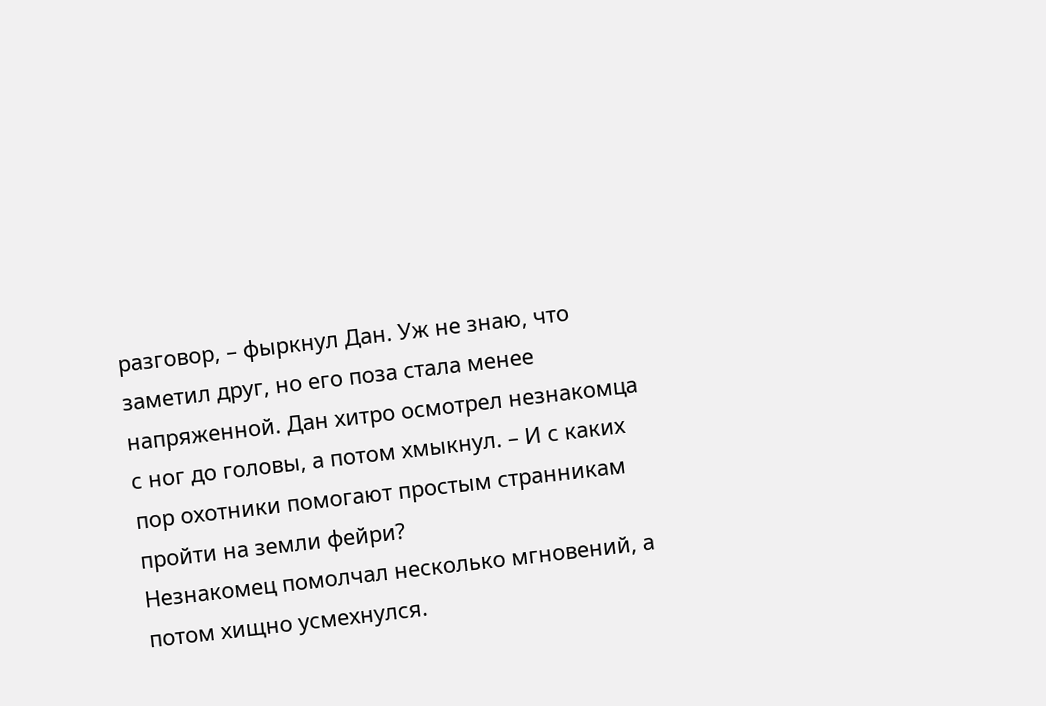разговор, – фыркнул Дан. Уж не знаю, что заметил друг, но его поза стала менее напряженной. Дан хитро осмотрел незнакомца с ног до головы, а потом хмыкнул. – И с каких пор охотники помогают простым странникам пройти на земли фейри?
Незнакомец помолчал несколько мгновений, а потом хищно усмехнулся.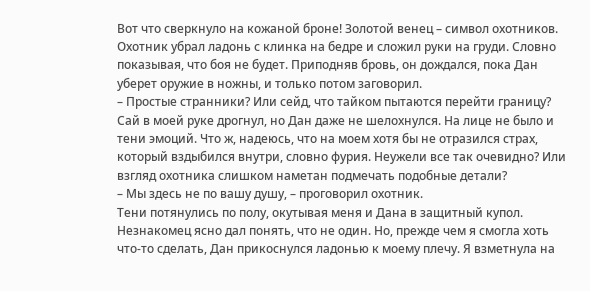Вот что сверкнуло на кожаной броне! Золотой венец – символ охотников.
Охотник убрал ладонь с клинка на бедре и сложил руки на груди. Словно показывая, что боя не будет. Приподняв бровь, он дождался, пока Дан уберет оружие в ножны, и только потом заговорил.
– Простые странники? Или сейд, что тайком пытаются перейти границу?
Сай в моей руке дрогнул, но Дан даже не шелохнулся. На лице не было и тени эмоций. Что ж, надеюсь, что на моем хотя бы не отразился страх, который вздыбился внутри, словно фурия. Неужели все так очевидно? Или взгляд охотника слишком наметан подмечать подобные детали?
– Мы здесь не по вашу душу, – проговорил охотник.
Тени потянулись по полу, окутывая меня и Дана в защитный купол. Незнакомец ясно дал понять, что не один. Но, прежде чем я смогла хоть что-то сделать, Дан прикоснулся ладонью к моему плечу. Я взметнула на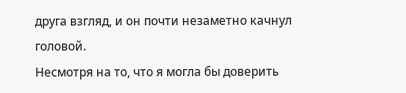друга взгляд, и он почти незаметно качнул головой.
Несмотря на то, что я могла бы доверить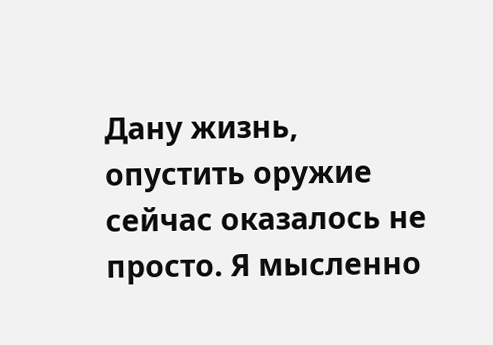Дану жизнь, опустить оружие сейчас оказалось не просто. Я мысленно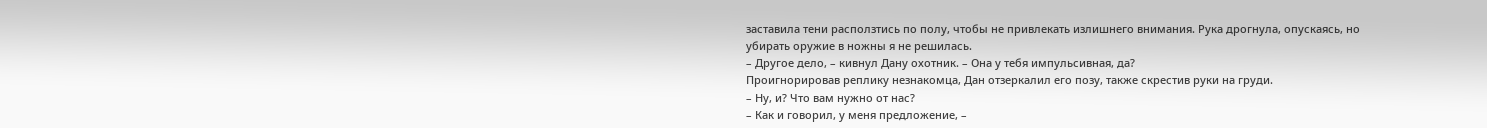заставила тени расползтись по полу, чтобы не привлекать излишнего внимания. Рука дрогнула, опускаясь, но убирать оружие в ножны я не решилась.
– Другое дело, – кивнул Дану охотник. – Она у тебя импульсивная, да?
Проигнорировав реплику незнакомца, Дан отзеркалил его позу, также скрестив руки на груди.
– Ну, и? Что вам нужно от нас?
– Как и говорил, у меня предложение, –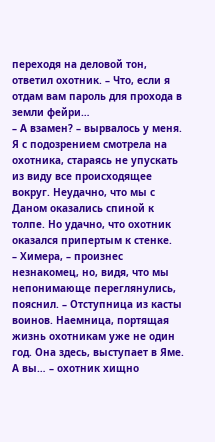переходя на деловой тон, ответил охотник. – Что, если я отдам вам пароль для прохода в земли фейри…
– А взамен? – вырвалось у меня. Я с подозрением смотрела на охотника, стараясь не упускать из виду все происходящее вокруг. Неудачно, что мы с Даном оказались спиной к толпе. Но удачно, что охотник оказался припертым к стенке.
– Химера, – произнес незнакомец, но, видя, что мы непонимающе переглянулись, пояснил. – Отступница из касты воинов. Наемница, портящая жизнь охотникам уже не один год. Она здесь, выступает в Яме. А вы… – охотник хищно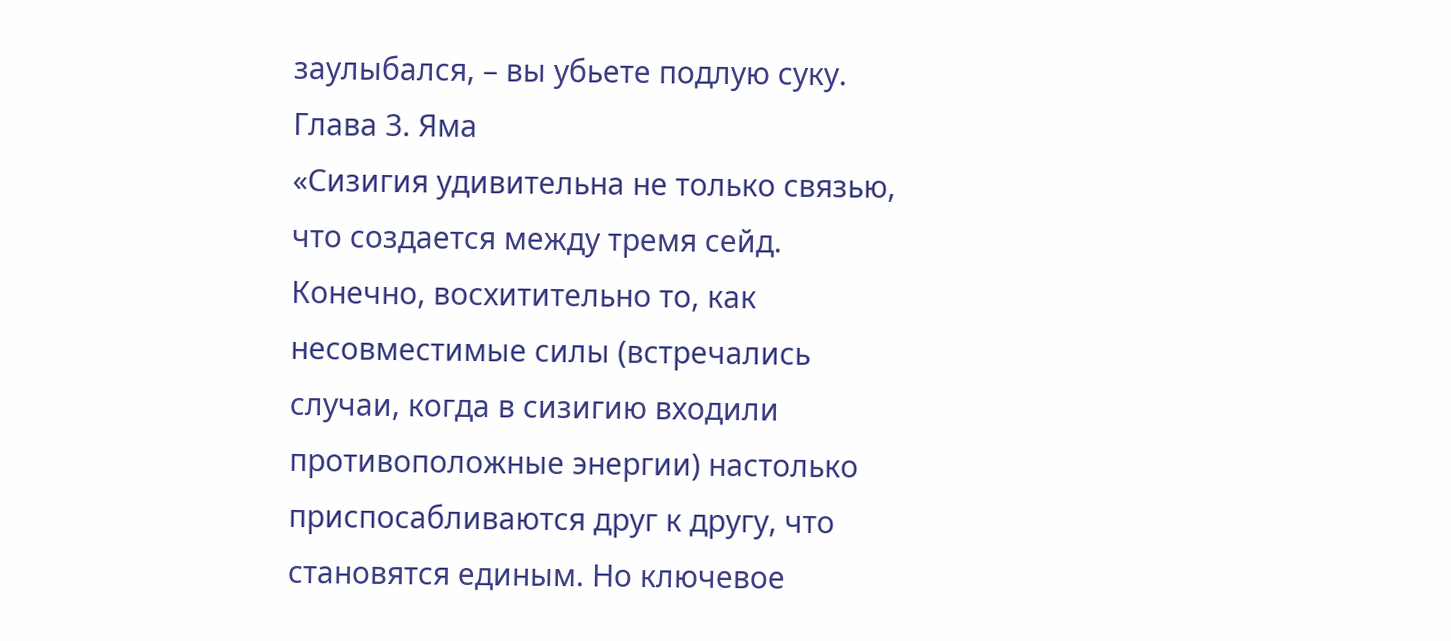заулыбался, – вы убьете подлую суку.
Глава 3. Яма
«Сизигия удивительна не только связью, что создается между тремя сейд. Конечно, восхитительно то, как несовместимые силы (встречались случаи, когда в сизигию входили противоположные энергии) настолько приспосабливаются друг к другу, что становятся единым. Но ключевое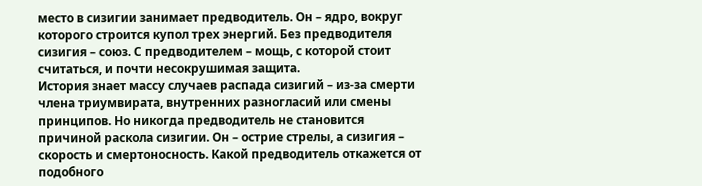место в сизигии занимает предводитель. Он – ядро, вокруг которого строится купол трех энергий. Без предводителя сизигия – союз. С предводителем – мощь, с которой стоит считаться, и почти несокрушимая защита.
История знает массу случаев распада сизигий – из-за смерти члена триумвирата, внутренних разногласий или смены принципов. Но никогда предводитель не становится причиной раскола сизигии. Он – острие стрелы, а сизигия – скорость и смертоносность. Какой предводитель откажется от подобного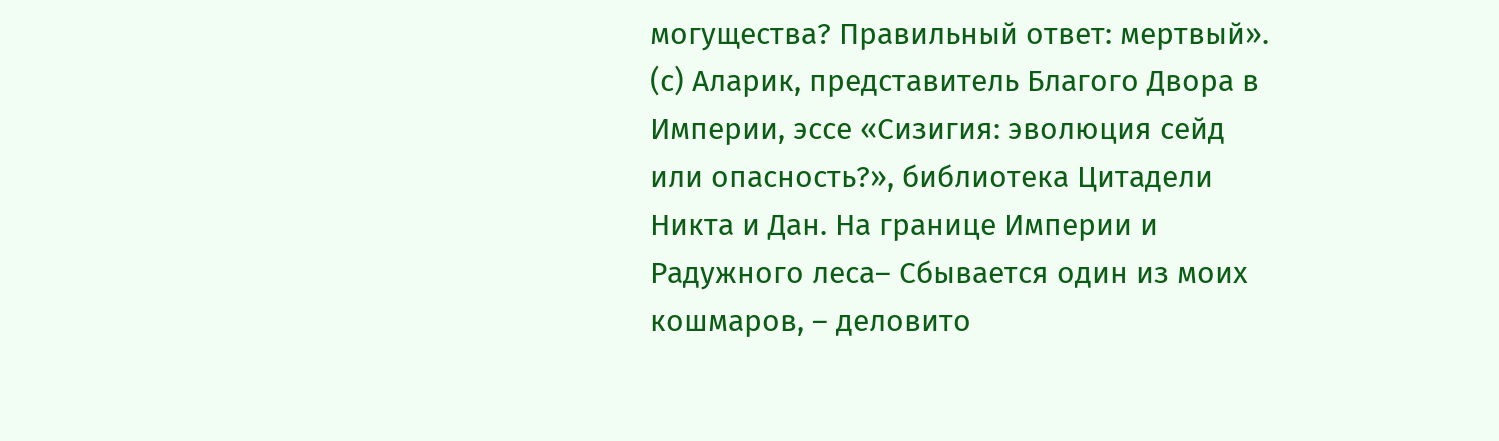могущества? Правильный ответ: мертвый».
(с) Аларик, представитель Благого Двора в Империи, эссе «Сизигия: эволюция сейд или опасность?», библиотека Цитадели
Никта и Дан. На границе Империи и Радужного леса– Сбывается один из моих кошмаров, – деловито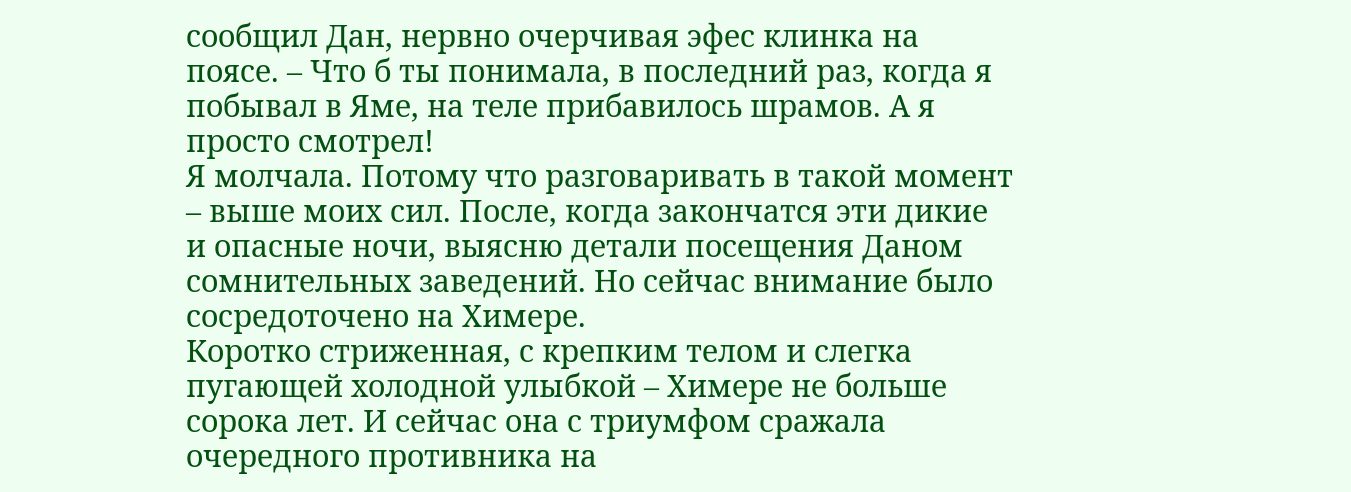сообщил Дан, нервно очерчивая эфес клинка на поясе. – Что б ты понимала, в последний раз, когда я побывал в Яме, на теле прибавилось шрамов. А я просто смотрел!
Я молчала. Потому что разговаривать в такой момент – выше моих сил. После, когда закончатся эти дикие и опасные ночи, выясню детали посещения Даном сомнительных заведений. Но сейчас внимание было сосредоточено на Химере.
Коротко стриженная, с крепким телом и слегка пугающей холодной улыбкой – Химере не больше сорока лет. И сейчас она с триумфом сражала очередного противника на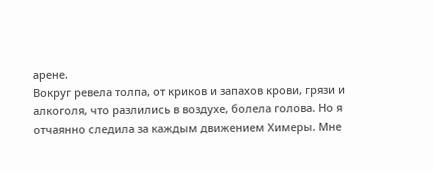арене.
Вокруг ревела толпа, от криков и запахов крови, грязи и алкоголя, что разлились в воздухе, болела голова. Но я отчаянно следила за каждым движением Химеры. Мне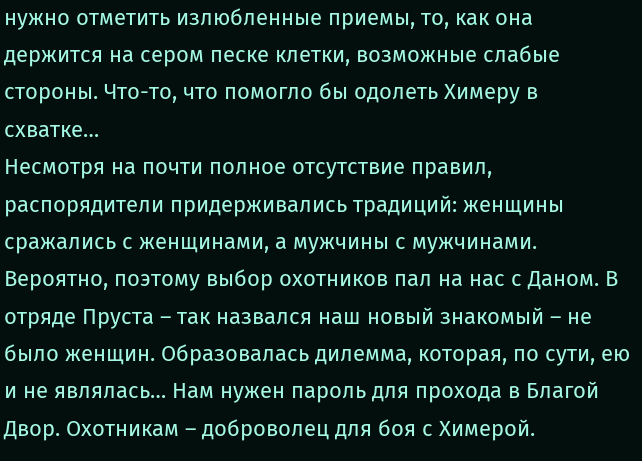нужно отметить излюбленные приемы, то, как она держится на сером песке клетки, возможные слабые стороны. Что-то, что помогло бы одолеть Химеру в схватке…
Несмотря на почти полное отсутствие правил, распорядители придерживались традиций: женщины сражались с женщинами, а мужчины с мужчинами. Вероятно, поэтому выбор охотников пал на нас с Даном. В отряде Пруста – так назвался наш новый знакомый – не было женщин. Образовалась дилемма, которая, по сути, ею и не являлась… Нам нужен пароль для прохода в Благой Двор. Охотникам – доброволец для боя с Химерой.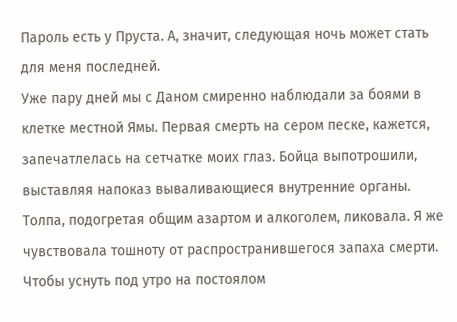Пароль есть у Пруста. А, значит, следующая ночь может стать для меня последней.
Уже пару дней мы с Даном смиренно наблюдали за боями в клетке местной Ямы. Первая смерть на сером песке, кажется, запечатлелась на сетчатке моих глаз. Бойца выпотрошили, выставляя напоказ вываливающиеся внутренние органы. Толпа, подогретая общим азартом и алкоголем, ликовала. Я же чувствовала тошноту от распространившегося запаха смерти. Чтобы уснуть под утро на постоялом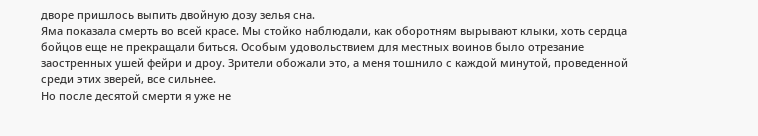дворе пришлось выпить двойную дозу зелья сна.
Яма показала смерть во всей красе. Мы стойко наблюдали, как оборотням вырывают клыки, хоть сердца бойцов еще не прекращали биться. Особым удовольствием для местных воинов было отрезание заостренных ушей фейри и дроу. Зрители обожали это, а меня тошнило с каждой минутой, проведенной среди этих зверей, все сильнее.
Но после десятой смерти я уже не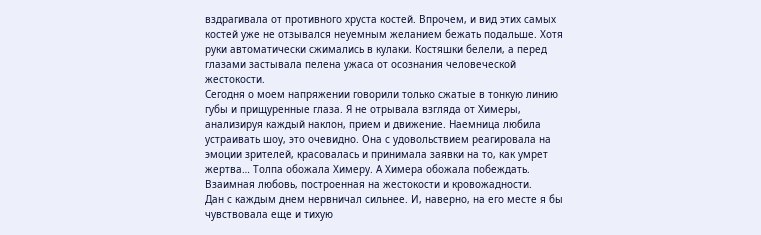вздрагивала от противного хруста костей. Впрочем, и вид этих самых костей уже не отзывался неуемным желанием бежать подальше. Хотя руки автоматически сжимались в кулаки. Костяшки белели, а перед глазами застывала пелена ужаса от осознания человеческой жестокости.
Сегодня о моем напряжении говорили только сжатые в тонкую линию губы и прищуренные глаза. Я не отрывала взгляда от Химеры, анализируя каждый наклон, прием и движение. Наемница любила устраивать шоу, это очевидно. Она с удовольствием реагировала на эмоции зрителей, красовалась и принимала заявки на то, как умрет жертва… Толпа обожала Химеру. А Химера обожала побеждать. Взаимная любовь, построенная на жестокости и кровожадности.
Дан с каждым днем нервничал сильнее. И, наверно, на его месте я бы чувствовала еще и тихую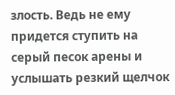злость. Ведь не ему придется ступить на серый песок арены и услышать резкий щелчок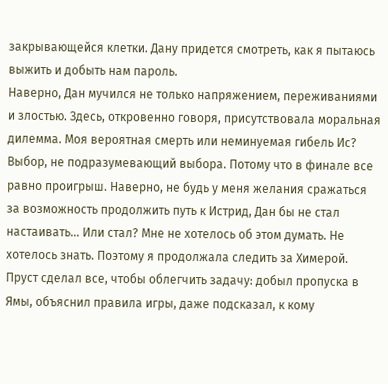закрывающейся клетки. Дану придется смотреть, как я пытаюсь выжить и добыть нам пароль.
Наверно, Дан мучился не только напряжением, переживаниями и злостью. Здесь, откровенно говоря, присутствовала моральная дилемма. Моя вероятная смерть или неминуемая гибель Ис? Выбор, не подразумевающий выбора. Потому что в финале все равно проигрыш. Наверно, не будь у меня желания сражаться за возможность продолжить путь к Истрид, Дан бы не стал настаивать… Или стал? Мне не хотелось об этом думать. Не хотелось знать. Поэтому я продолжала следить за Химерой.
Пруст сделал все, чтобы облегчить задачу: добыл пропуска в Ямы, объяснил правила игры, даже подсказал, к кому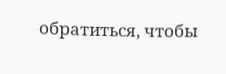обратиться, чтобы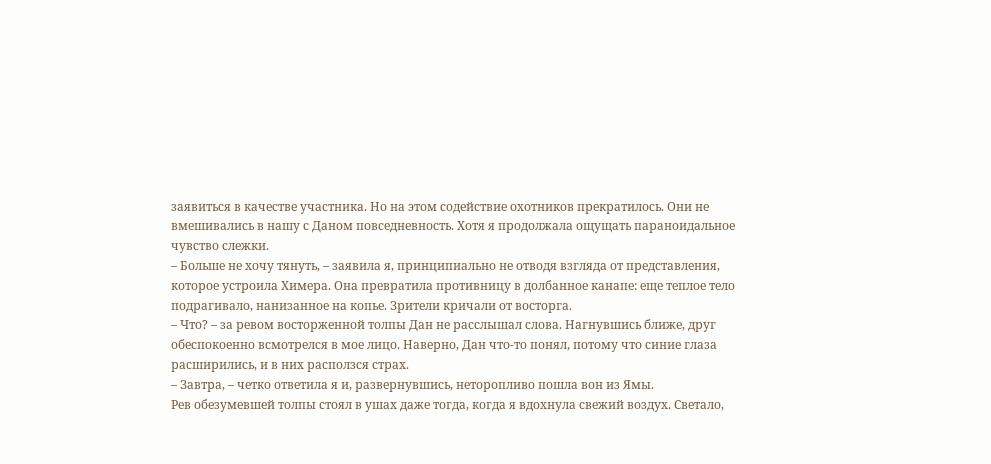заявиться в качестве участника. Но на этом содействие охотников прекратилось. Они не вмешивались в нашу с Даном повседневность. Хотя я продолжала ощущать параноидальное чувство слежки.
– Больше не хочу тянуть, – заявила я, принципиально не отводя взгляда от представления, которое устроила Химера. Она превратила противницу в долбанное канапе: еще теплое тело подрагивало, нанизанное на копье. Зрители кричали от восторга.
– Что? – за ревом восторженной толпы Дан не расслышал слова. Нагнувшись ближе, друг обеспокоенно всмотрелся в мое лицо. Наверно, Дан что-то понял, потому что синие глаза расширились, и в них расползся страх.
– Завтра, – четко ответила я и, развернувшись, неторопливо пошла вон из Ямы.
Рев обезумевшей толпы стоял в ушах даже тогда, когда я вдохнула свежий воздух. Светало,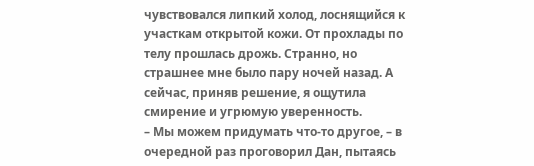чувствовался липкий холод, лоснящийся к участкам открытой кожи. От прохлады по телу прошлась дрожь. Странно, но страшнее мне было пару ночей назад. А сейчас, приняв решение, я ощутила смирение и угрюмую уверенность.
– Мы можем придумать что-то другое, – в очередной раз проговорил Дан, пытаясь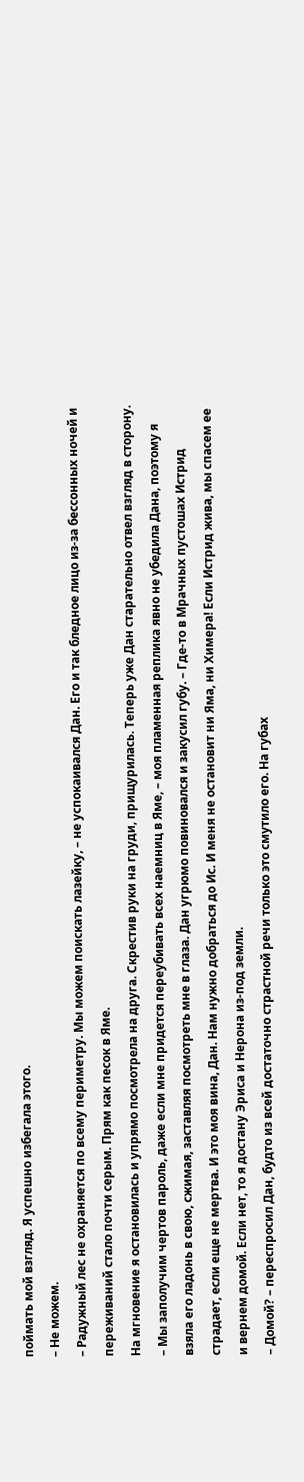поймать мой взгляд. Я успешно избегала этого.
– Не можем.
– Радужный лес не охраняется по всему периметру. Мы можем поискать лазейку, – не успокаивался Дан. Его и так бледное лицо из-за бессонных ночей и переживаний стало почти серым. Прям как песок в Яме.
На мгновение я остановилась и упрямо посмотрела на друга. Скрестив руки на груди, прищурилась. Теперь уже Дан старательно отвел взгляд в сторону.
– Мы заполучим чертов пароль, даже если мне придется переубивать всех наемниц в Яме, – моя пламенная реплика явно не убедила Дана, поэтому я взяла его ладонь в свою, сжимая, заставляя посмотреть мне в глаза. Дан угрюмо повиновался и закусил губу. – Где-то в Мрачных пустошах Истрид страдает, если еще не мертва. И это моя вина, Дан. Нам нужно добраться до Ис. И меня не остановит ни Яма, ни Химера! Если Истрид жива, мы спасем ее и вернем домой. Если нет, то я достану Эриса и Нерона из-под земли.
– Домой? – переспросил Дан, будто из всей достаточно страстной речи только это смутило его. На губах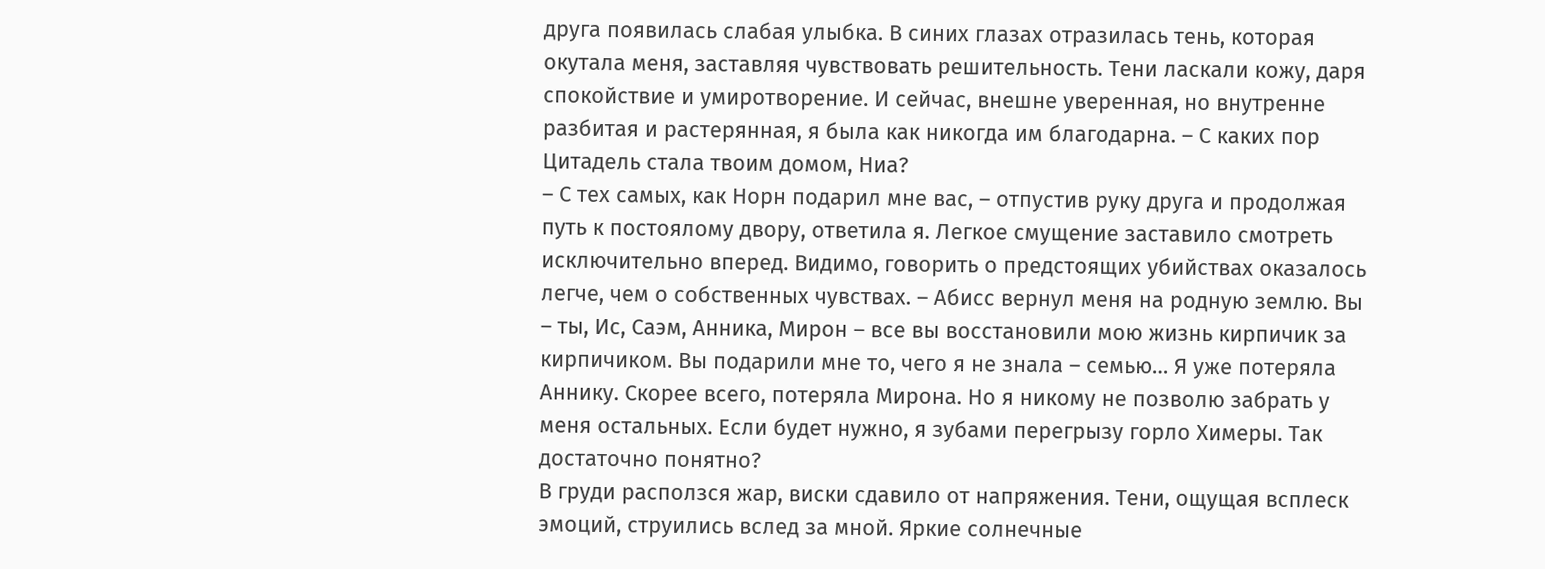друга появилась слабая улыбка. В синих глазах отразилась тень, которая окутала меня, заставляя чувствовать решительность. Тени ласкали кожу, даря спокойствие и умиротворение. И сейчас, внешне уверенная, но внутренне разбитая и растерянная, я была как никогда им благодарна. – С каких пор Цитадель стала твоим домом, Ниа?
– С тех самых, как Норн подарил мне вас, – отпустив руку друга и продолжая путь к постоялому двору, ответила я. Легкое смущение заставило смотреть исключительно вперед. Видимо, говорить о предстоящих убийствах оказалось легче, чем о собственных чувствах. – Абисс вернул меня на родную землю. Вы – ты, Ис, Саэм, Анника, Мирон – все вы восстановили мою жизнь кирпичик за кирпичиком. Вы подарили мне то, чего я не знала – семью… Я уже потеряла Аннику. Скорее всего, потеряла Мирона. Но я никому не позволю забрать у меня остальных. Если будет нужно, я зубами перегрызу горло Химеры. Так достаточно понятно?
В груди расползся жар, виски сдавило от напряжения. Тени, ощущая всплеск эмоций, струились вслед за мной. Яркие солнечные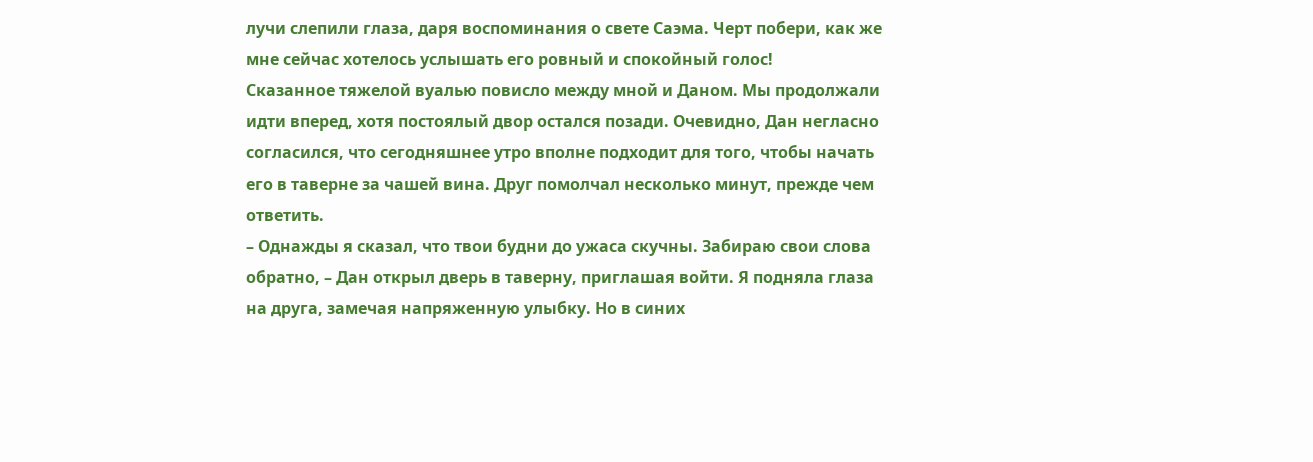лучи слепили глаза, даря воспоминания о свете Саэма. Черт побери, как же мне сейчас хотелось услышать его ровный и спокойный голос!
Сказанное тяжелой вуалью повисло между мной и Даном. Мы продолжали идти вперед, хотя постоялый двор остался позади. Очевидно, Дан негласно согласился, что сегодняшнее утро вполне подходит для того, чтобы начать его в таверне за чашей вина. Друг помолчал несколько минут, прежде чем ответить.
– Однажды я сказал, что твои будни до ужаса скучны. Забираю свои слова обратно, – Дан открыл дверь в таверну, приглашая войти. Я подняла глаза на друга, замечая напряженную улыбку. Но в синих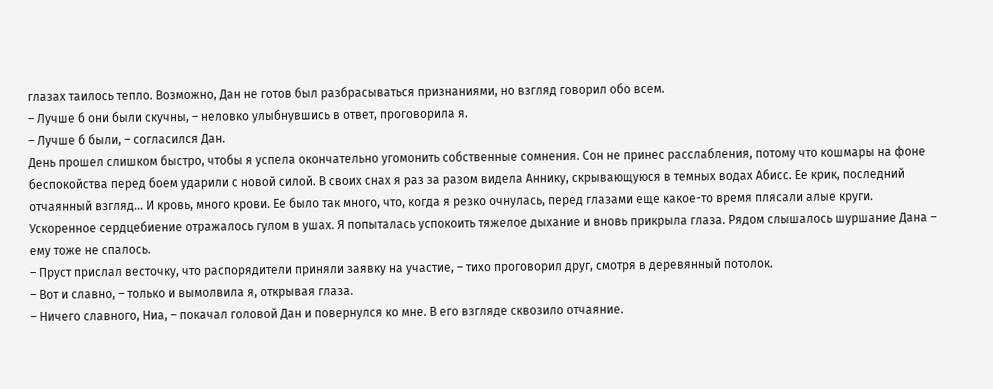глазах таилось тепло. Возможно, Дан не готов был разбрасываться признаниями, но взгляд говорил обо всем.
– Лучше б они были скучны, – неловко улыбнувшись в ответ, проговорила я.
– Лучше б были, – согласился Дан.
День прошел слишком быстро, чтобы я успела окончательно угомонить собственные сомнения. Сон не принес расслабления, потому что кошмары на фоне беспокойства перед боем ударили с новой силой. В своих снах я раз за разом видела Аннику, скрывающуюся в темных водах Абисс. Ее крик, последний отчаянный взгляд… И кровь, много крови. Ее было так много, что, когда я резко очнулась, перед глазами еще какое-то время плясали алые круги. Ускоренное сердцебиение отражалось гулом в ушах. Я попыталась успокоить тяжелое дыхание и вновь прикрыла глаза. Рядом слышалось шуршание Дана – ему тоже не спалось.
– Пруст прислал весточку, что распорядители приняли заявку на участие, – тихо проговорил друг, смотря в деревянный потолок.
– Вот и славно, – только и вымолвила я, открывая глаза.
– Ничего славного, Ниа, – покачал головой Дан и повернулся ко мне. В его взгляде сквозило отчаяние.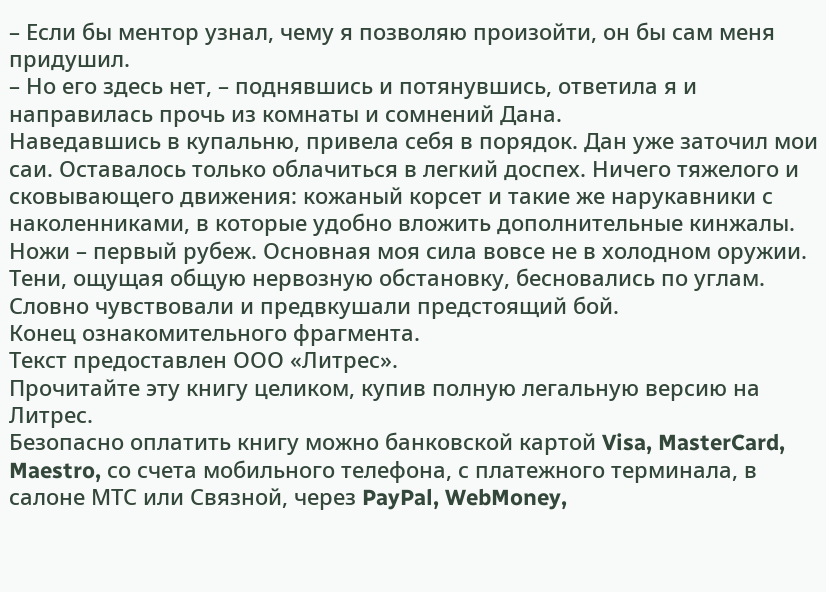– Если бы ментор узнал, чему я позволяю произойти, он бы сам меня придушил.
– Но его здесь нет, – поднявшись и потянувшись, ответила я и направилась прочь из комнаты и сомнений Дана.
Наведавшись в купальню, привела себя в порядок. Дан уже заточил мои саи. Оставалось только облачиться в легкий доспех. Ничего тяжелого и сковывающего движения: кожаный корсет и такие же нарукавники с наколенниками, в которые удобно вложить дополнительные кинжалы. Ножи – первый рубеж. Основная моя сила вовсе не в холодном оружии. Тени, ощущая общую нервозную обстановку, бесновались по углам. Словно чувствовали и предвкушали предстоящий бой.
Конец ознакомительного фрагмента.
Текст предоставлен ООО «Литрес».
Прочитайте эту книгу целиком, купив полную легальную версию на Литрес.
Безопасно оплатить книгу можно банковской картой Visa, MasterCard, Maestro, со счета мобильного телефона, с платежного терминала, в салоне МТС или Связной, через PayPal, WebMoney,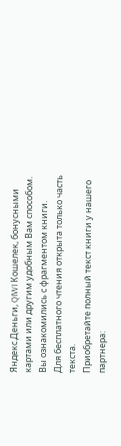Яндекс.Деньги, QIWI Кошелек, бонусными картами или другим удобным Вам способом.
Вы ознакомились с фрагментом книги.
Для бесплатного чтения открыта только часть текста.
Приобретайте полный текст книги у нашего партнера: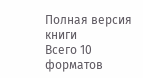Полная версия книги
Всего 10 форматов